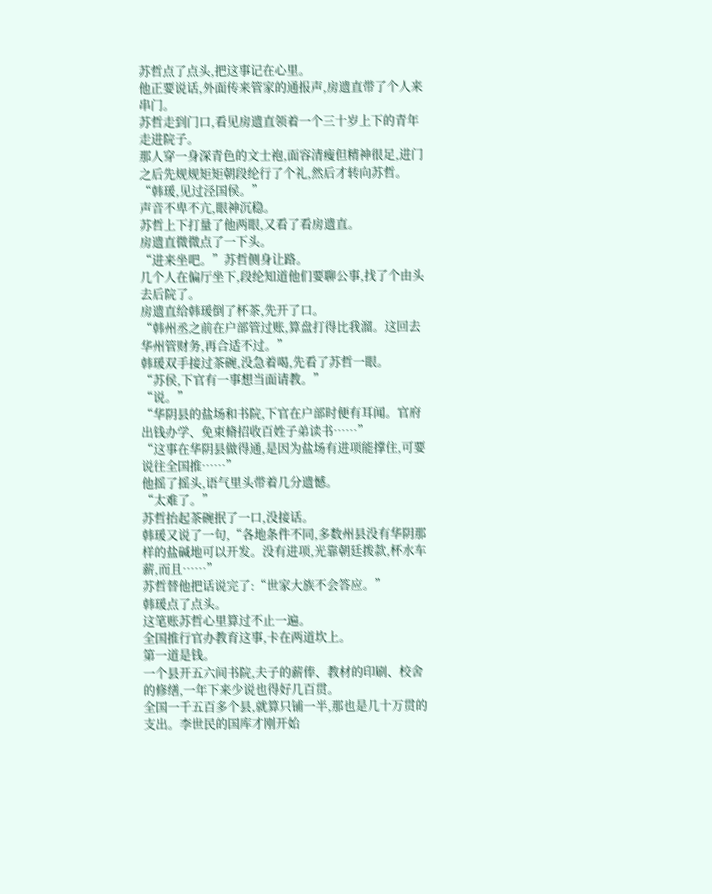苏哲点了点头,把这事记在心里。
他正要说话,外面传来管家的通报声,房遗直带了个人来串门。
苏哲走到门口,看见房遗直领着一个三十岁上下的青年走进院子。
那人穿一身深青色的文士袍,面容清瘦但精神很足,进门之后先规规矩矩朝段纶行了个礼,然后才转向苏哲。
“韩瑗,见过泾国侯。”
声音不卑不亢,眼神沉稳。
苏哲上下打量了他两眼,又看了看房遗直。
房遗直微微点了一下头。
“进来坐吧。”苏哲侧身让路。
几个人在偏厅坐下,段纶知道他们要聊公事,找了个由头去后院了。
房遗直给韩瑗倒了杯茶,先开了口。
“韩州丞之前在户部管过账,算盘打得比我溜。这回去华州管财务,再合适不过。”
韩瑗双手接过茶碗,没急着喝,先看了苏哲一眼。
“苏侯,下官有一事想当面请教。”
“说。”
“华阴县的盐场和书院,下官在户部时便有耳闻。官府出钱办学、免束脩招收百姓子弟读书……”
“这事在华阴县做得通,是因为盐场有进项能撑住,可要说往全国推……”
他摇了摇头,语气里头带着几分遗憾。
“太难了。”
苏哲抬起茶碗抿了一口,没接话。
韩瑗又说了一句,“各地条件不同,多数州县没有华阴那样的盐碱地可以开发。没有进项,光靠朝廷拨款,杯水车薪,而且……”
苏哲替他把话说完了:“世家大族不会答应。”
韩瑗点了点头。
这笔账苏哲心里算过不止一遍。
全国推行官办教育这事,卡在两道坎上。
第一道是钱。
一个县开五六间书院,夫子的薪俸、教材的印刷、校舍的修缮,一年下来少说也得好几百贯。
全国一千五百多个县,就算只铺一半,那也是几十万贯的支出。李世民的国库才刚开始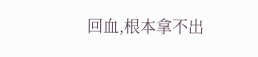回血,根本拿不出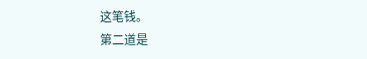这笔钱。
第二道是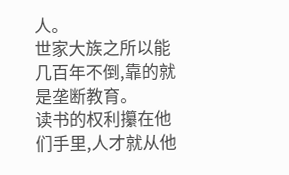人。
世家大族之所以能几百年不倒,靠的就是垄断教育。
读书的权利攥在他们手里,人才就从他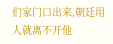们家门口出来,朝廷用人就离不开他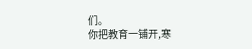们。
你把教育一铺开,寒